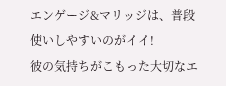エンゲージ&マリッジは、普段使いしやすいのがイイ!
彼の気持ちがこもった大切なエ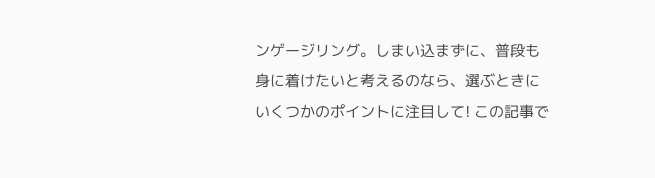ンゲージリング。しまい込まずに、普段も身に着けたいと考えるのなら、選ぶときにいくつかのポイントに注目して! この記事で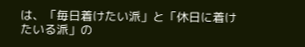は、「毎日着けたい派」と「休日に着けたいる派」の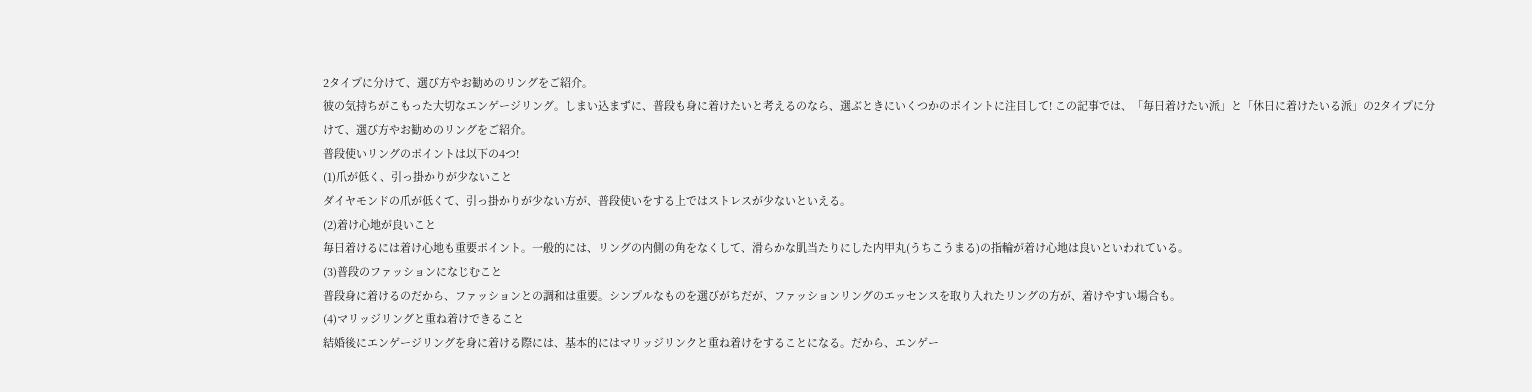2タイプに分けて、選び方やお勧めのリングをご紹介。
彼の気持ちがこもった大切なエンゲージリング。しまい込まずに、普段も身に着けたいと考えるのなら、選ぶときにいくつかのポイントに注目して! この記事では、「毎日着けたい派」と「休日に着けたいる派」の2タイプに分けて、選び方やお勧めのリングをご紹介。
普段使いリングのポイントは以下の4つ!
(1)爪が低く、引っ掛かりが少ないこと
ダイヤモンドの爪が低くて、引っ掛かりが少ない方が、普段使いをする上ではストレスが少ないといえる。
(2)着け心地が良いこと
毎日着けるには着け心地も重要ポイント。一般的には、リングの内側の角をなくして、滑らかな肌当たりにした内甲丸(うちこうまる)の指輪が着け心地は良いといわれている。
(3)普段のファッションになじむこと
普段身に着けるのだから、ファッションとの調和は重要。シンプルなものを選びがちだが、ファッションリングのエッセンスを取り入れたリングの方が、着けやすい場合も。
(4)マリッジリングと重ね着けできること
結婚後にエンゲージリングを身に着ける際には、基本的にはマリッジリンクと重ね着けをすることになる。だから、エンゲー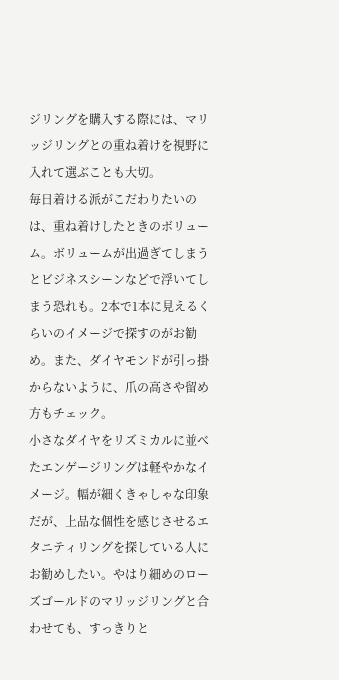ジリングを購入する際には、マリッジリングとの重ね着けを視野に入れて選ぶことも大切。
毎日着ける派がこだわりたいのは、重ね着けしたときのボリューム。ボリュームが出過ぎてしまうとビジネスシーンなどで浮いてしまう恐れも。2本で1本に見えるくらいのイメージで探すのがお勧め。また、ダイヤモンドが引っ掛からないように、爪の高さや留め方もチェック。
小さなダイヤをリズミカルに並べたエンゲージリングは軽やかなイメージ。幅が細くきゃしゃな印象だが、上品な個性を感じさせるエタニティリングを探している人にお勧めしたい。やはり細めのローズゴールドのマリッジリングと合わせても、すっきりと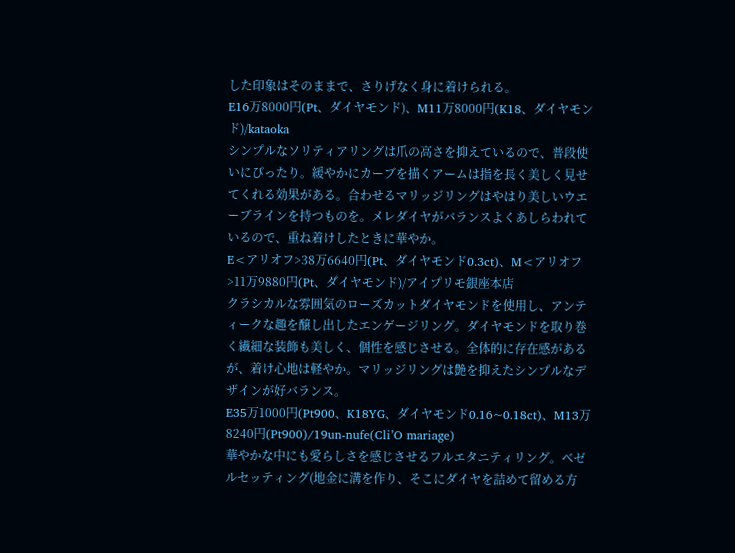した印象はそのままで、さりげなく身に着けられる。
E16万8000円(Pt、ダイヤモンド)、M11万8000円(K18、ダイヤモンド)/kataoka
シンプルなソリティアリングは爪の高さを抑えているので、普段使いにぴったり。緩やかにカーブを描くアームは指を長く美しく見せてくれる効果がある。合わせるマリッジリングはやはり美しいウエーブラインを持つものを。メレダイヤがバランスよくあしらわれているので、重ね着けしたときに華やか。
E<アリオフ>38万6640円(Pt、ダイヤモンド0.3ct)、M<アリオフ>11万9880円(Pt、ダイヤモンド)/アイプリモ銀座本店
クラシカルな雰囲気のローズカットダイヤモンドを使用し、アンティークな趣を醸し出したエンゲージリング。ダイヤモンドを取り巻く繊細な装飾も美しく、個性を感じさせる。全体的に存在感があるが、着け心地は軽やか。マリッジリングは艶を抑えたシンプルなデザインが好バランス。
E35万1000円(Pt900、K18YG、ダイヤモンド0.16~0.18ct)、M13万8240円(Pt900)/19un-nufe(Cli’O mariage)
華やかな中にも愛らしさを感じさせるフルエタニティリング。ベゼルセッティング(地金に溝を作り、そこにダイヤを詰めて留める方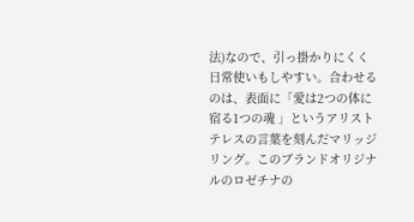法)なので、引っ掛かりにくく日常使いもしやすい。合わせるのは、表面に「愛は2つの体に宿る1つの魂 」というアリストテレスの言葉を刻んだマリッジリング。このブランドオリジナルのロゼチナの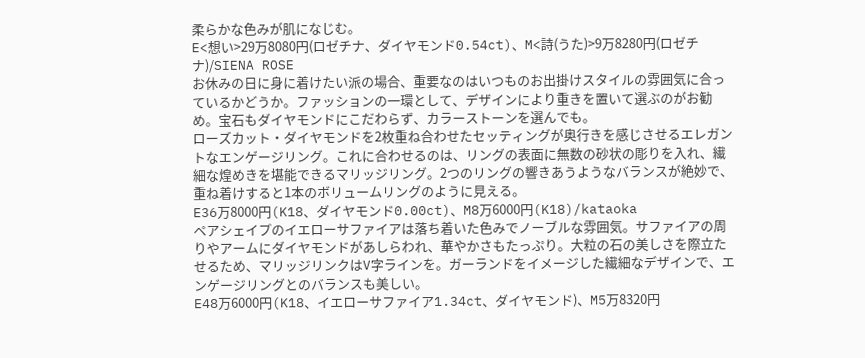柔らかな色みが肌になじむ。
E<想い>29万8080円(ロゼチナ、ダイヤモンド0.54ct)、M<詩(うた)>9万8280円(ロゼチナ)/SIENA ROSE
お休みの日に身に着けたい派の場合、重要なのはいつものお出掛けスタイルの雰囲気に合っているかどうか。ファッションの一環として、デザインにより重きを置いて選ぶのがお勧め。宝石もダイヤモンドにこだわらず、カラーストーンを選んでも。
ローズカット・ダイヤモンドを2枚重ね合わせたセッティングが奥行きを感じさせるエレガントなエンゲージリング。これに合わせるのは、リングの表面に無数の砂状の彫りを入れ、繊細な煌めきを堪能できるマリッジリング。2つのリングの響きあうようなバランスが絶妙で、重ね着けすると1本のボリュームリングのように見える。
E36万8000円(K18、ダイヤモンド0.00ct)、M8万6000円(K18)/kataoka
ペアシェイプのイエローサファイアは落ち着いた色みでノーブルな雰囲気。サファイアの周りやアームにダイヤモンドがあしらわれ、華やかさもたっぷり。大粒の石の美しさを際立たせるため、マリッジリンクはV字ラインを。ガーランドをイメージした繊細なデザインで、エンゲージリングとのバランスも美しい。
E48万6000円(K18、イエローサファイア1.34ct、ダイヤモンド)、M5万8320円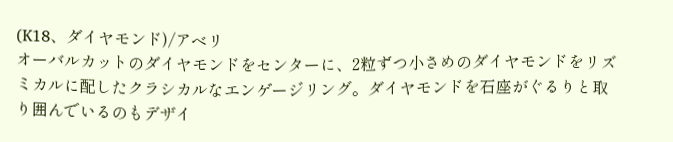(K18、ダイヤモンド)/アベリ
オーバルカットのダイヤモンドをセンターに、2粒ずつ小さめのダイヤモンドをリズミカルに配したクラシカルなエンゲージリング。ダイヤモンドを石座がぐるりと取り囲んでいるのもデザイ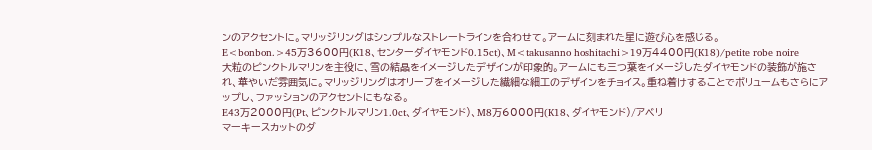ンのアクセントに。マリッジリングはシンプルなストレートラインを合わせて。アームに刻まれた星に遊び心を感じる。
E<bonbon.>45万3600円(K18、センターダイヤモンド0.15ct)、M<takusanno hoshitachi>19万4400円(K18)/petite robe noire
大粒のピンクトルマリンを主役に、雪の結晶をイメージしたデザインが印象的。アームにも三つ葉をイメージしたダイヤモンドの装飾が施され、華やいだ雰囲気に。マリッジリングはオリーブをイメージした繊細な細工のデザインをチョイス。重ね着けすることでボリュームもさらにアップし、ファッションのアクセントにもなる。
E43万2000円(Pt、ピンクトルマリン1.0ct、ダイヤモンド)、M8万6000円(K18、ダイヤモンド)/アベリ
マーキースカットのダ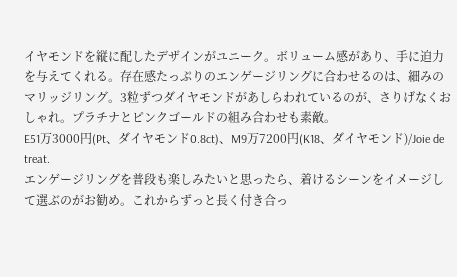イヤモンドを縦に配したデザインがユニーク。ボリューム感があり、手に迫力を与えてくれる。存在感たっぷりのエンゲージリングに合わせるのは、細みのマリッジリング。3粒ずつダイヤモンドがあしらわれているのが、さりげなくおしゃれ。プラチナとピンクゴールドの組み合わせも素敵。
E51万3000円(Pt、ダイヤモンド0.8ct)、M9万7200円(K18、ダイヤモンド)/Joie de treat.
エンゲージリングを普段も楽しみたいと思ったら、着けるシーンをイメージして選ぶのがお勧め。これからずっと長く付き合っ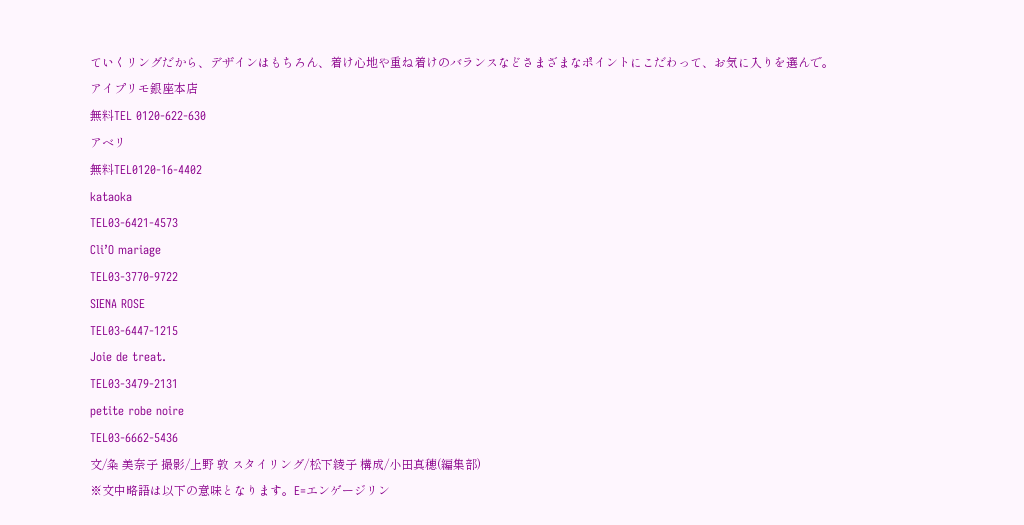ていくリングだから、デザインはもちろん、着け心地や重ね着けのバランスなどさまざまなポイントにこだわって、お気に入りを選んで。
アイプリモ銀座本店
無料TEL 0120-622-630
アベリ
無料TEL0120-16-4402
kataoka
TEL03-6421-4573
Cli’O mariage
TEL03-3770-9722
SIENA ROSE
TEL03-6447-1215
Joie de treat.
TEL03-3479-2131
petite robe noire
TEL03-6662-5436
文/粂 美奈子 撮影/上野 敦 スタイリング/松下綾子 構成/小田真穂(編集部)
※文中略語は以下の意味となります。E=エンゲージリン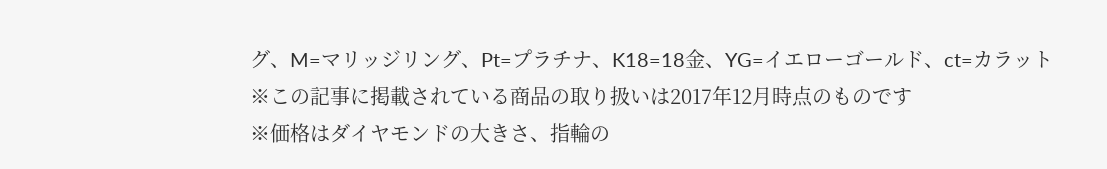グ、M=マリッジリング、Pt=プラチナ、K18=18金、YG=イエローゴールド、ct=カラット
※この記事に掲載されている商品の取り扱いは2017年12月時点のものです
※価格はダイヤモンドの大きさ、指輪の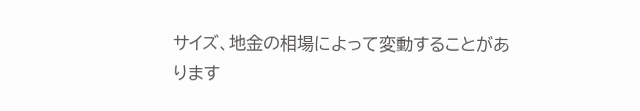サイズ、地金の相場によって変動することがあります